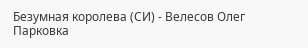Безумная королева (СИ) - Велесов Олег
Парковка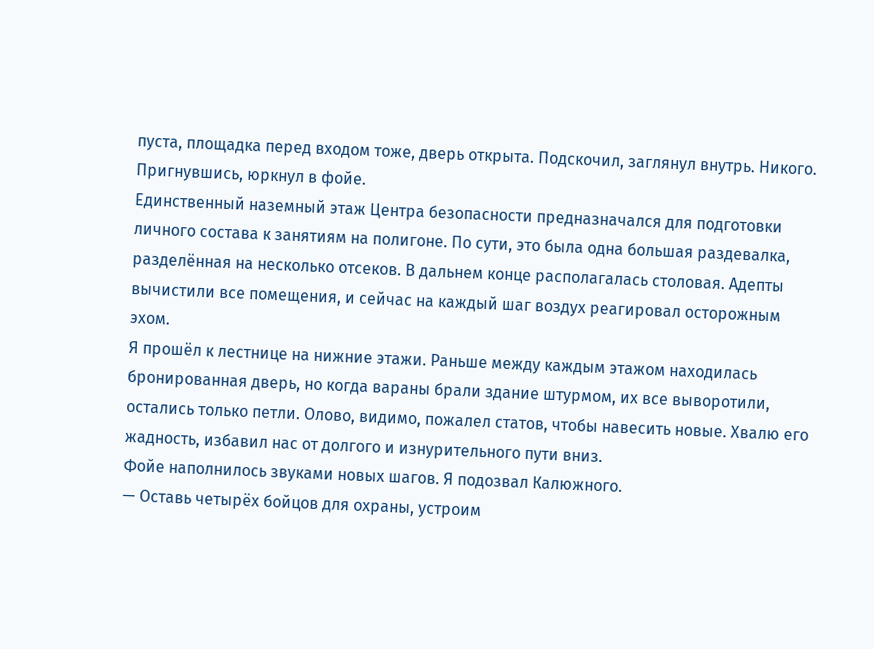пуста, площадка перед входом тоже, дверь открыта. Подскочил, заглянул внутрь. Никого. Пригнувшись, юркнул в фойе.
Единственный наземный этаж Центра безопасности предназначался для подготовки личного состава к занятиям на полигоне. По сути, это была одна большая раздевалка, разделённая на несколько отсеков. В дальнем конце располагалась столовая. Адепты вычистили все помещения, и сейчас на каждый шаг воздух реагировал осторожным эхом.
Я прошёл к лестнице на нижние этажи. Раньше между каждым этажом находилась бронированная дверь, но когда вараны брали здание штурмом, их все выворотили, остались только петли. Олово, видимо, пожалел статов, чтобы навесить новые. Хвалю его жадность, избавил нас от долгого и изнурительного пути вниз.
Фойе наполнилось звуками новых шагов. Я подозвал Калюжного.
— Оставь четырёх бойцов для охраны, устроим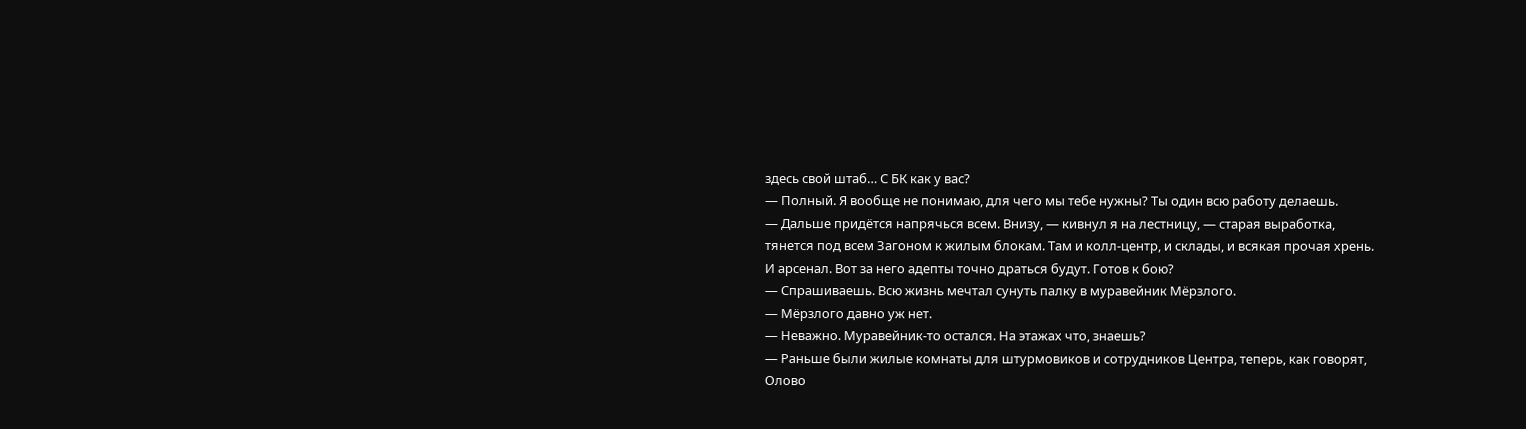здесь свой штаб… С БК как у вас?
— Полный. Я вообще не понимаю, для чего мы тебе нужны? Ты один всю работу делаешь.
— Дальше придётся напрячься всем. Внизу, — кивнул я на лестницу, — старая выработка, тянется под всем Загоном к жилым блокам. Там и колл-центр, и склады, и всякая прочая хрень. И арсенал. Вот за него адепты точно драться будут. Готов к бою?
— Спрашиваешь. Всю жизнь мечтал сунуть палку в муравейник Мёрзлого.
— Мёрзлого давно уж нет.
— Неважно. Муравейник-то остался. На этажах что, знаешь?
— Раньше были жилые комнаты для штурмовиков и сотрудников Центра, теперь, как говорят, Олово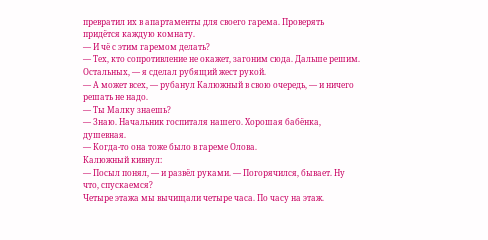превратил их в апартаменты для своего гарема. Проверять придётся каждую комнату.
— И чё с этим гаремом делать?
— Тех, кто сопротивление не окажет, загоним сюда. Дальше решим. Остальных, — я сделал рубящий жест рукой.
— А может всех, — рубанул Калюжный в свою очередь, — и ничего решать не надо.
— Ты Малку знаешь?
— Знаю. Начальник госпиталя нашего. Хорошая бабёнка, душевная.
— Когда-то она тоже было в гареме Олова.
Калюжный кивнул:
— Посыл понял, — и развёл руками. — Погорячился, бывает. Ну что, спускаемся?
Четыре этажа мы вычищали четыре часа. По часу на этаж.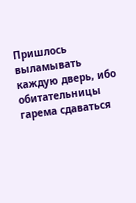Пришлось выламывать каждую дверь, ибо обитательницы гарема сдаваться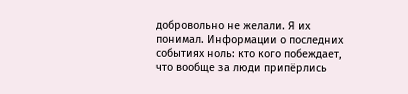добровольно не желали. Я их понимал. Информации о последних событиях ноль: кто кого побеждает, что вообще за люди припёрлись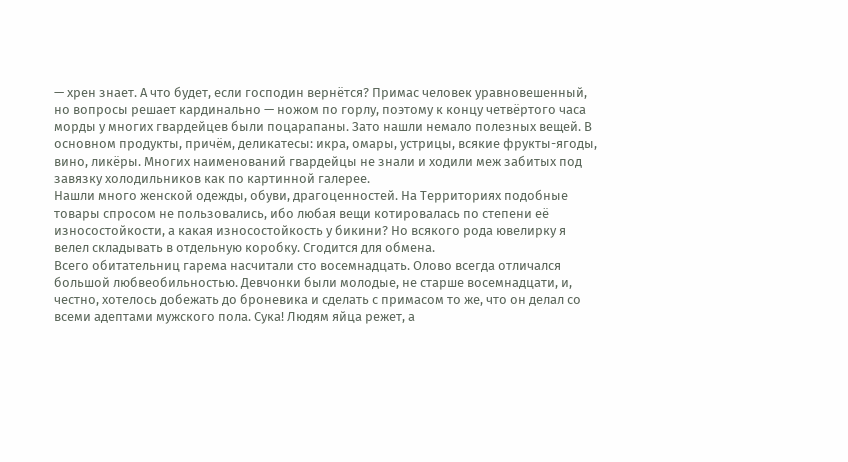— хрен знает. А что будет, если господин вернётся? Примас человек уравновешенный, но вопросы решает кардинально — ножом по горлу, поэтому к концу четвёртого часа морды у многих гвардейцев были поцарапаны. Зато нашли немало полезных вещей. В основном продукты, причём, деликатесы: икра, омары, устрицы, всякие фрукты-ягоды, вино, ликёры. Многих наименований гвардейцы не знали и ходили меж забитых под завязку холодильников как по картинной галерее.
Нашли много женской одежды, обуви, драгоценностей. На Территориях подобные товары спросом не пользовались, ибо любая вещи котировалась по степени её износостойкости, а какая износостойкость у бикини? Но всякого рода ювелирку я велел складывать в отдельную коробку. Сгодится для обмена.
Всего обитательниц гарема насчитали сто восемнадцать. Олово всегда отличался большой любвеобильностью. Девчонки были молодые, не старше восемнадцати, и, честно, хотелось добежать до броневика и сделать с примасом то же, что он делал со всеми адептами мужского пола. Сука! Людям яйца режет, а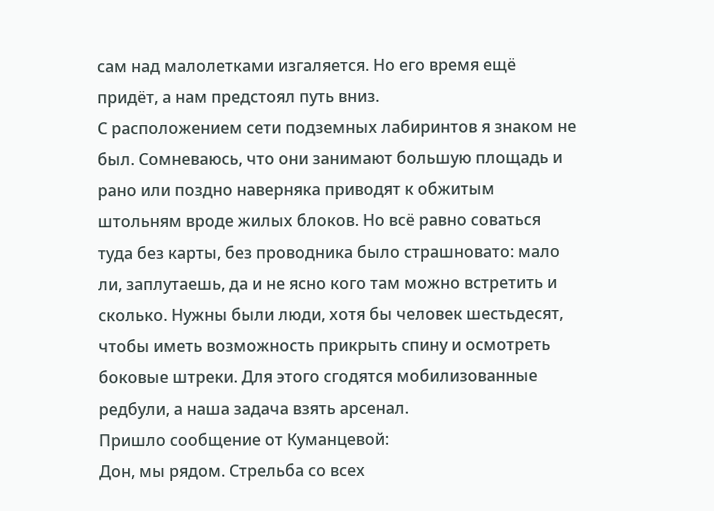сам над малолетками изгаляется. Но его время ещё придёт, а нам предстоял путь вниз.
С расположением сети подземных лабиринтов я знаком не был. Сомневаюсь, что они занимают большую площадь и рано или поздно наверняка приводят к обжитым штольням вроде жилых блоков. Но всё равно соваться туда без карты, без проводника было страшновато: мало ли, заплутаешь, да и не ясно кого там можно встретить и сколько. Нужны были люди, хотя бы человек шестьдесят, чтобы иметь возможность прикрыть спину и осмотреть боковые штреки. Для этого сгодятся мобилизованные редбули, а наша задача взять арсенал.
Пришло сообщение от Куманцевой:
Дон, мы рядом. Стрельба со всех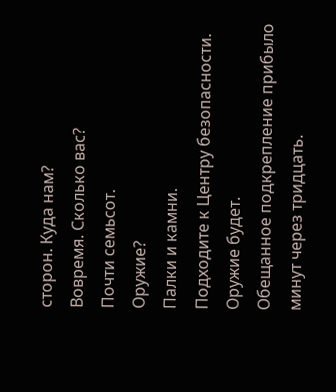сторон. Куда нам?
Вовремя. Сколько вас?
Почти семьсот.
Оружие?
Палки и камни.
Подходите к Центру безопасности. Оружие будет.
Обещанное подкрепление прибыло минут через тридцать.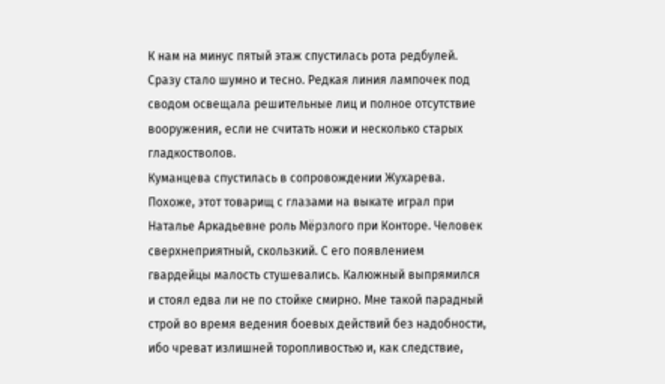К нам на минус пятый этаж спустилась рота редбулей. Сразу стало шумно и тесно. Редкая линия лампочек под сводом освещала решительные лиц и полное отсутствие вооружения, если не считать ножи и несколько старых гладкостволов.
Куманцева спустилась в сопровождении Жухарева. Похоже, этот товарищ с глазами на выкате играл при Наталье Аркадьевне роль Мёрзлого при Конторе. Человек сверхнеприятный, скользкий. С его появлением гвардейцы малость стушевались. Калюжный выпрямился и стоял едва ли не по стойке смирно. Мне такой парадный строй во время ведения боевых действий без надобности, ибо чреват излишней торопливостью и, как следствие,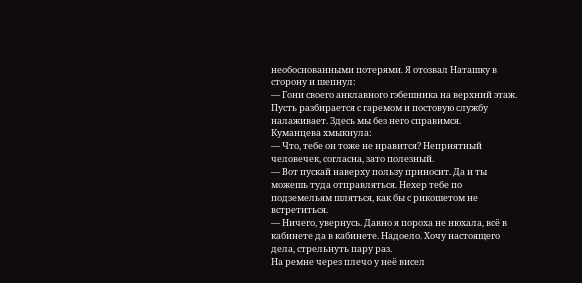необоснованными потерями. Я отозвал Наташку в сторону и шепнул:
— Гони своего анклавного гэбешника на верхний этаж. Пусть разбирается с гаремом и постовую службу налаживает. Здесь мы без него справимся.
Куманцева хмыкнула:
— Что, тебе он тоже не нравится? Неприятный человечек, согласна, зато полезный.
— Вот пускай наверху пользу приносит. Да и ты можешь туда отправляться. Нехер тебе по подземельям шляться, как бы с рикошетом не встретиться.
— Ничего, увернусь. Давно я пороха не нюхала, всё в кабинете да в кабинете. Надоело. Хочу настоящего дела, стрельнуть пару раз.
На ремне через плечо у неё висел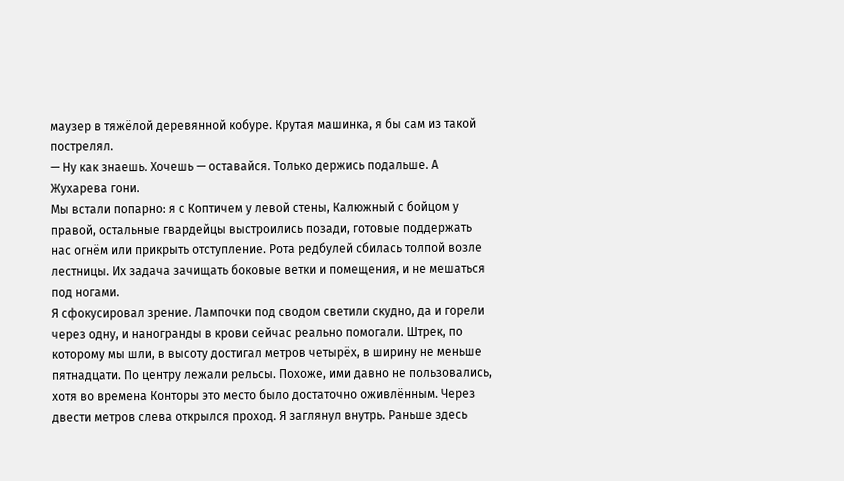маузер в тяжёлой деревянной кобуре. Крутая машинка, я бы сам из такой пострелял.
— Ну как знаешь. Хочешь — оставайся. Только держись подальше. А Жухарева гони.
Мы встали попарно: я с Коптичем у левой стены, Калюжный с бойцом у правой, остальные гвардейцы выстроились позади, готовые поддержать нас огнём или прикрыть отступление. Рота редбулей сбилась толпой возле лестницы. Их задача зачищать боковые ветки и помещения, и не мешаться под ногами.
Я сфокусировал зрение. Лампочки под сводом светили скудно, да и горели через одну, и наногранды в крови сейчас реально помогали. Штрек, по которому мы шли, в высоту достигал метров четырёх, в ширину не меньше пятнадцати. По центру лежали рельсы. Похоже, ими давно не пользовались, хотя во времена Конторы это место было достаточно оживлённым. Через двести метров слева открылся проход. Я заглянул внутрь. Раньше здесь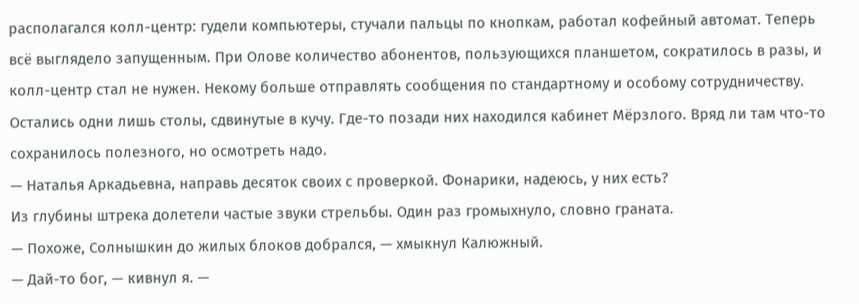располагался колл-центр: гудели компьютеры, стучали пальцы по кнопкам, работал кофейный автомат. Теперь всё выглядело запущенным. При Олове количество абонентов, пользующихся планшетом, сократилось в разы, и колл-центр стал не нужен. Некому больше отправлять сообщения по стандартному и особому сотрудничеству. Остались одни лишь столы, сдвинутые в кучу. Где-то позади них находился кабинет Мёрзлого. Вряд ли там что-то сохранилось полезного, но осмотреть надо.
— Наталья Аркадьевна, направь десяток своих с проверкой. Фонарики, надеюсь, у них есть?
Из глубины штрека долетели частые звуки стрельбы. Один раз громыхнуло, словно граната.
— Похоже, Солнышкин до жилых блоков добрался, — хмыкнул Калюжный.
— Дай-то бог, — кивнул я. —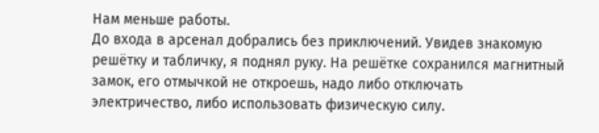Нам меньше работы.
До входа в арсенал добрались без приключений. Увидев знакомую решётку и табличку, я поднял руку. На решётке сохранился магнитный замок, его отмычкой не откроешь, надо либо отключать электричество, либо использовать физическую силу.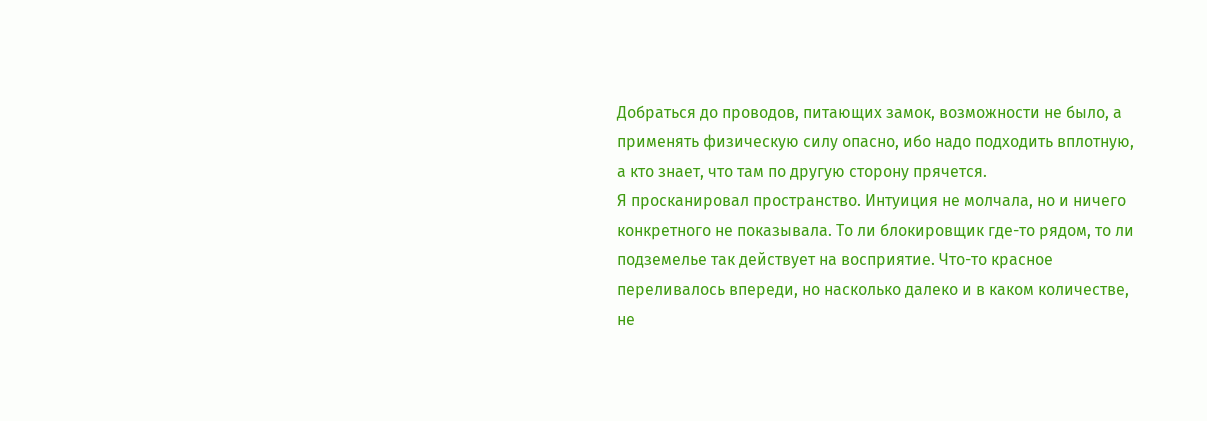Добраться до проводов, питающих замок, возможности не было, а применять физическую силу опасно, ибо надо подходить вплотную, а кто знает, что там по другую сторону прячется.
Я просканировал пространство. Интуиция не молчала, но и ничего конкретного не показывала. То ли блокировщик где-то рядом, то ли подземелье так действует на восприятие. Что-то красное переливалось впереди, но насколько далеко и в каком количестве, не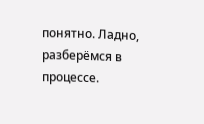понятно. Ладно, разберёмся в процессе.